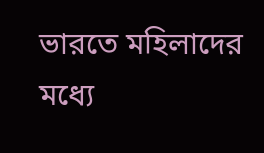ভারতে মহিলাদের মধ্যে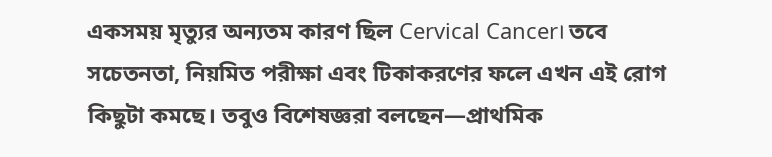একসময় মৃত্যুর অন্যতম কারণ ছিল Cervical Cancer। তবে সচেতনতা, নিয়মিত পরীক্ষা এবং টিকাকরণের ফলে এখন এই রোগ কিছুটা কমছে। তবুও বিশেষজ্ঞরা বলছেন—প্রাথমিক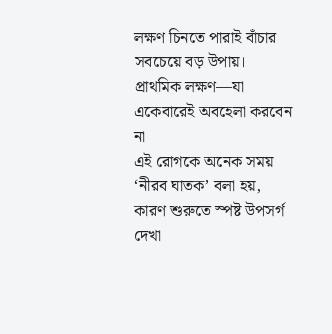লক্ষণ চিনতে পারাই বাঁচার সবচেয়ে বড় উপায়।
প্রাথমিক লক্ষণ—যা একেবারেই অবহেলা করবেন না
এই রোগকে অনেক সময় ‘নীরব ঘাতক’ বলা হয়, কারণ শুরুতে স্পষ্ট উপসর্গ দেখা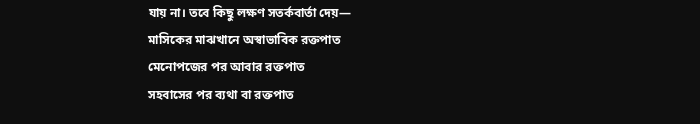যায় না। তবে কিছু লক্ষণ সতর্কবার্তা দেয়—
মাসিকের মাঝখানে অস্বাভাবিক রক্তপাত
মেনোপজের পর আবার রক্তপাত
সহবাসের পর ব্যথা বা রক্তপাত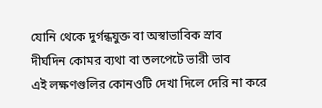যোনি থেকে দুর্গন্ধযুক্ত বা অস্বাভাবিক স্রাব
দীর্ঘদিন কোমর ব্যথা বা তলপেটে ভারী ভাব
এই লক্ষণগুলির কোনওটি দেখা দিলে দেরি না করে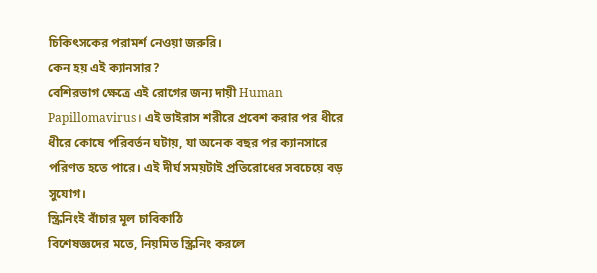চিকিৎসকের পরামর্শ নেওয়া জরুরি।
কেন হয় এই ক্যানসার?
বেশিরভাগ ক্ষেত্রে এই রোগের জন্য দায়ী Human Papillomavirus। এই ভাইরাস শরীরে প্রবেশ করার পর ধীরে ধীরে কোষে পরিবর্তন ঘটায়, যা অনেক বছর পর ক্যানসারে পরিণত হতে পারে। এই দীর্ঘ সময়টাই প্রতিরোধের সবচেয়ে বড় সুযোগ।
স্ক্রিনিংই বাঁচার মূল চাবিকাঠি
বিশেষজ্ঞদের মতে, নিয়মিত স্ক্রিনিং করলে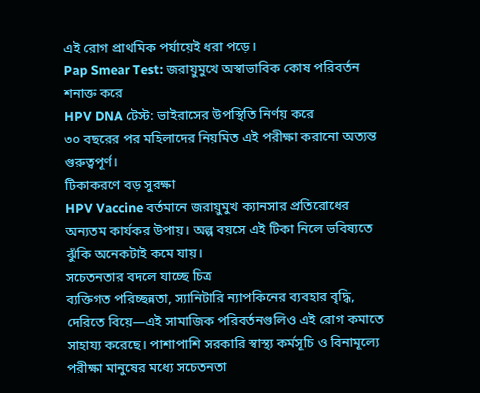এই রোগ প্রাথমিক পর্যায়েই ধরা পড়ে।
Pap Smear Test: জরায়ুমুখে অস্বাভাবিক কোষ পরিবর্তন শনাক্ত করে
HPV DNA টেস্ট: ভাইরাসের উপস্থিতি নির্ণয় করে
৩০ বছরের পর মহিলাদের নিয়মিত এই পরীক্ষা করানো অত্যন্ত গুরুত্বপূর্ণ।
টিকাকরণে বড় সুরক্ষা
HPV Vaccine বর্তমানে জরায়ুমুখ ক্যানসার প্রতিরোধের অন্যতম কার্যকর উপায়। অল্প বয়সে এই টিকা নিলে ভবিষ্যতে ঝুঁকি অনেকটাই কমে যায়।
সচেতনতার বদলে যাচ্ছে চিত্র
ব্যক্তিগত পরিচ্ছন্নতা, স্যানিটারি ন্যাপকিনের ব্যবহার বৃদ্ধি, দেরিতে বিয়ে—এই সামাজিক পরিবর্তনগুলিও এই রোগ কমাতে সাহায্য করেছে। পাশাপাশি সরকারি স্বাস্থ্য কর্মসূচি ও বিনামূল্যে পরীক্ষা মানুষের মধ্যে সচেতনতা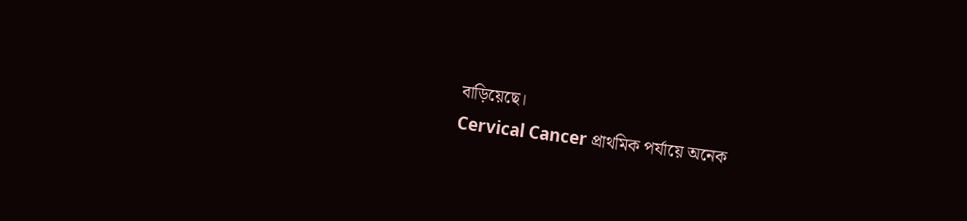বাড়িয়েছে।
Cervical Cancer প্রাথমিক পর্যায়ে অনেক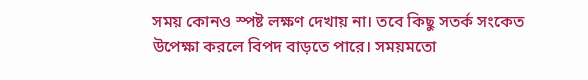সময় কোনও স্পষ্ট লক্ষণ দেখায় না। তবে কিছু সতর্ক সংকেত উপেক্ষা করলে বিপদ বাড়তে পারে। সময়মতো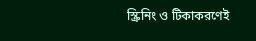স্ক্রিনিং ও টিকাকরণেই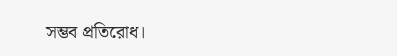সম্ভব প্রতিরোধ।